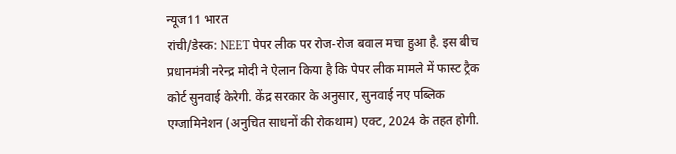न्यूज11 भारत
रांची/डेस्क: NEET पेपर लीक पर रोज-रोज बवाल मचा हुआ है. इस बीच प्रधानमंत्री नरेन्द्र मोदी ने ऐलान किया है कि पेपर लीक मामले में फास्ट ट्रैक कोर्ट सुनवाई केरेगी. केंद्र सरकार के अनुसार, सुनवाई नए पब्लिक एग्जामिनेशन (अनुचित साधनों की रोकथाम) एक्ट, 2024 के तहत होगी.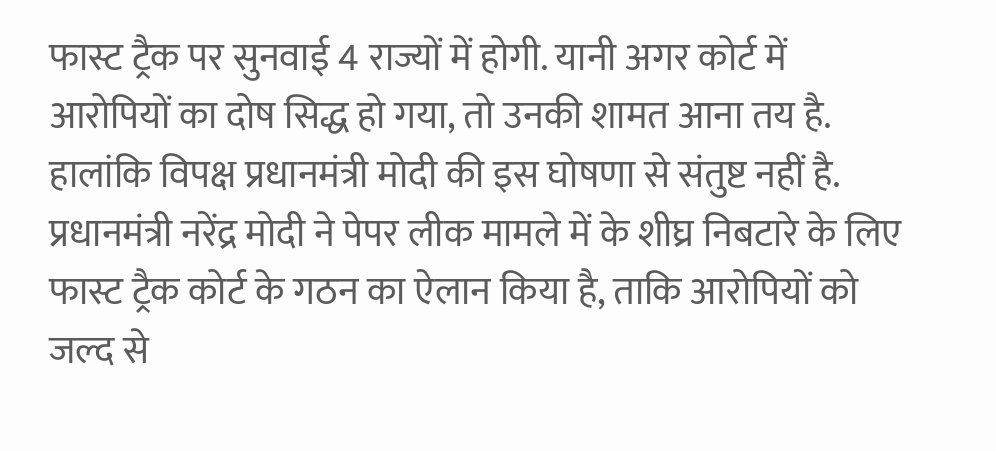फास्ट ट्रैक पर सुनवाई 4 राज्यों में होगी. यानी अगर कोर्ट में आरोपियों का दोष सिद्ध हो गया, तो उनकी शामत आना तय है. हालांकि विपक्ष प्रधानमंत्री मोदी की इस घोषणा से संतुष्ट नहीं है.
प्रधानमंत्री नरेंद्र मोदी ने पेपर लीक मामले में के शीघ्र निबटारे के लिए फास्ट ट्रैक कोर्ट के गठन का ऐलान किया है, ताकि आरोपियों को जल्द से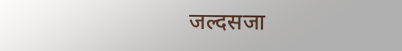जल्दसजा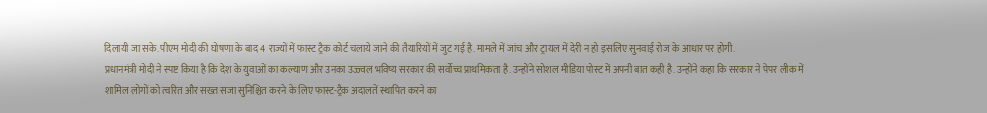दिलायी जा सके. पीएम मोदी की घोषणा के बाद 4 राज्यों में फास्ट ट्रैक कोर्ट चलाये जाने की तैयारियों में जुट गई है. मामले में जांच और ट्रायल में देरी न हो इसलिए सुनवाई रोज के आधार पर होगी.
प्रधानमंत्री मोदी ने स्पष्ट किया है कि देश के युवाओं का कल्याण और उनका उज्ज्वल भविष्य सरकार की सर्वोच्च प्राथमिकता है. उन्होंने सोशल मीडिया पोस्ट में अपनी बात कही है. उन्होंने कहा कि सरकार ने पेपर लीक में शामिल लोगों को त्वरित और सख्त सजा सुनिश्चित करने के लिए फास्ट-ट्रैक अदालतें स्थापित करने का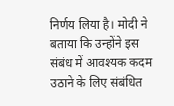निर्णय लिया है। मोदी ने बताया कि उन्होंने इस संबंध में आवश्यक कदम उठाने के लिए संबंधित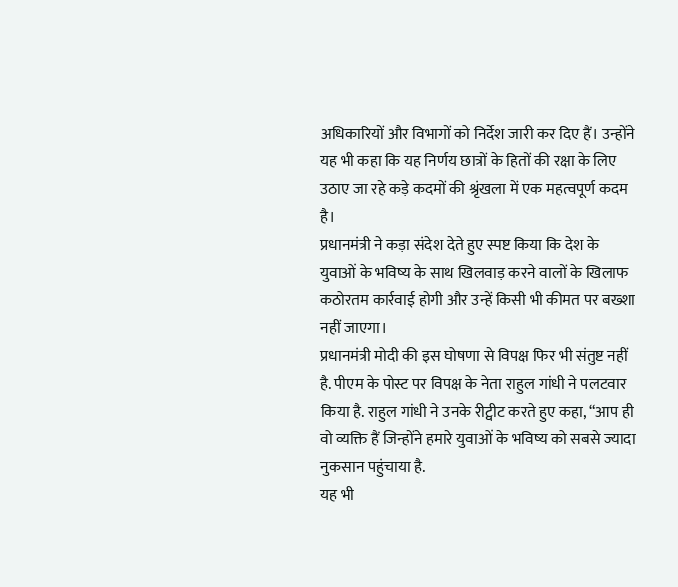अधिकारियों और विभागों को निर्देश जारी कर दिए हैं। उन्होंने यह भी कहा कि यह निर्णय छात्रों के हितों की रक्षा के लिए उठाए जा रहे कड़े कदमों की श्रृंखला में एक महत्वपूर्ण कदम है।
प्रधानमंत्री ने कड़ा संदेश देते हुए स्पष्ट किया कि देश के युवाओं के भविष्य के साथ खिलवाड़ करने वालों के खिलाफ कठोरतम कार्रवाई होगी और उन्हें किसी भी कीमत पर बख्शा नहीं जाएगा।
प्रधानमंत्री मोदी की इस घोषणा से विपक्ष फिर भी संतुष्ट नहीं है. पीएम के पोस्ट पर विपक्ष के नेता राहुल गांधी ने पलटवार किया है. राहुल गांधी ने उनके रीट्वीट करते हुए कहा, “आप ही वो व्यक्ति हैं जिन्होंने हमारे युवाओं के भविष्य को सबसे ज्यादा नुकसान पहुंचाया है.
यह भी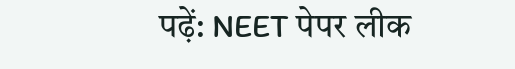पढ़ें: NEET पेपर लीक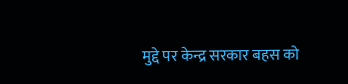मुद्दे पर केन्द्र सरकार बहस को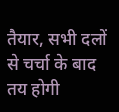तैयार, सभी दलों से चर्चा के बाद तय होगी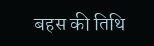बहस की तिथि